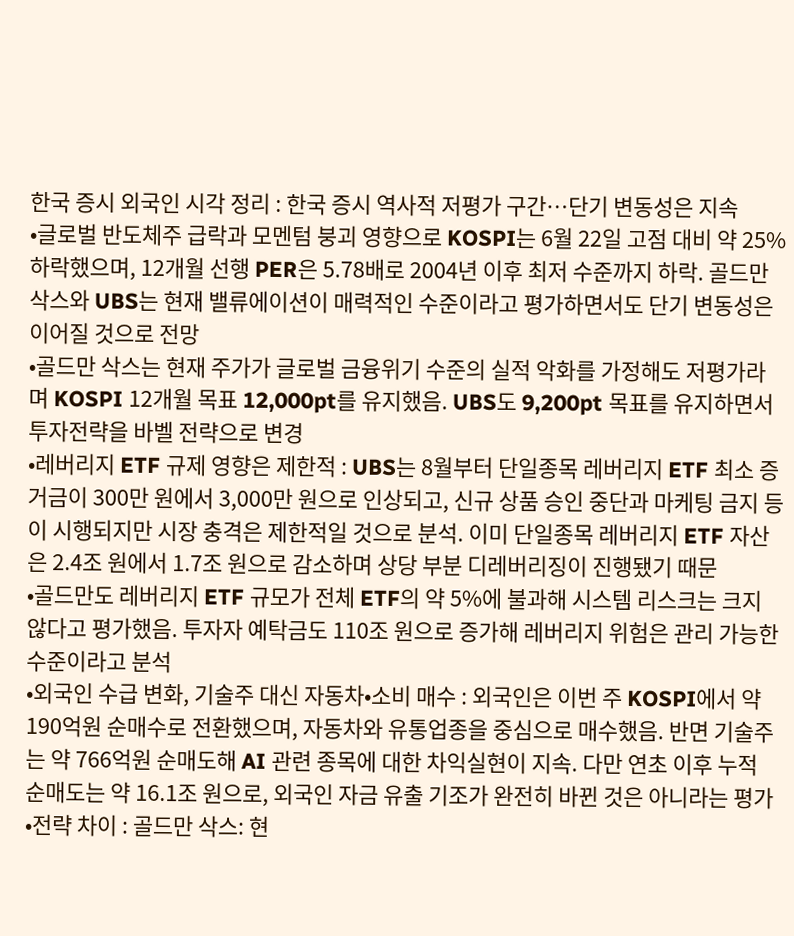한국 증시 외국인 시각 정리 : 한국 증시 역사적 저평가 구간…단기 변동성은 지속
•글로벌 반도체주 급락과 모멘텀 붕괴 영향으로 KOSPI는 6월 22일 고점 대비 약 25% 하락했으며, 12개월 선행 PER은 5.78배로 2004년 이후 최저 수준까지 하락. 골드만 삭스와 UBS는 현재 밸류에이션이 매력적인 수준이라고 평가하면서도 단기 변동성은 이어질 것으로 전망
•골드만 삭스는 현재 주가가 글로벌 금융위기 수준의 실적 악화를 가정해도 저평가라며 KOSPI 12개월 목표 12,000pt를 유지했음. UBS도 9,200pt 목표를 유지하면서 투자전략을 바벨 전략으로 변경
•레버리지 ETF 규제 영향은 제한적 : UBS는 8월부터 단일종목 레버리지 ETF 최소 증거금이 300만 원에서 3,000만 원으로 인상되고, 신규 상품 승인 중단과 마케팅 금지 등이 시행되지만 시장 충격은 제한적일 것으로 분석. 이미 단일종목 레버리지 ETF 자산은 2.4조 원에서 1.7조 원으로 감소하며 상당 부분 디레버리징이 진행됐기 때문
•골드만도 레버리지 ETF 규모가 전체 ETF의 약 5%에 불과해 시스템 리스크는 크지 않다고 평가했음. 투자자 예탁금도 110조 원으로 증가해 레버리지 위험은 관리 가능한 수준이라고 분석
•외국인 수급 변화, 기술주 대신 자동차•소비 매수 : 외국인은 이번 주 KOSPI에서 약 190억원 순매수로 전환했으며, 자동차와 유통업종을 중심으로 매수했음. 반면 기술주는 약 766억원 순매도해 AI 관련 종목에 대한 차익실현이 지속. 다만 연초 이후 누적 순매도는 약 16.1조 원으로, 외국인 자금 유출 기조가 완전히 바뀐 것은 아니라는 평가
•전략 차이 : 골드만 삭스: 현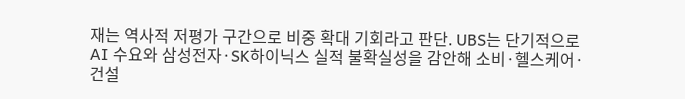재는 역사적 저평가 구간으로 비중 확대 기회라고 판단. UBS는 단기적으로 AI 수요와 삼성전자·SK하이닉스 실적 불확실성을 감안해 소비·헬스케어·건설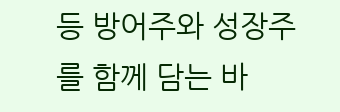등 방어주와 성장주를 함께 담는 바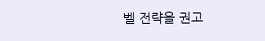벨 전략을 권고